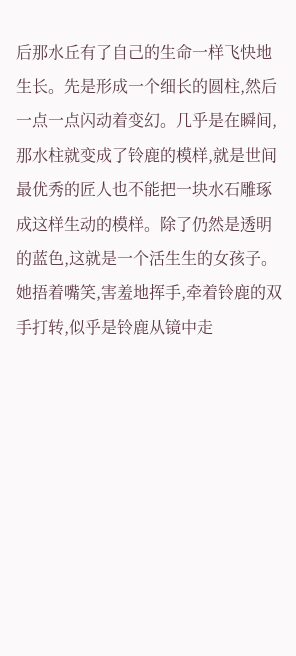后那水丘有了自己的生命一样飞快地生长。先是形成一个细长的圆柱,然后一点一点闪动着变幻。几乎是在瞬间,那水柱就变成了铃鹿的模样,就是世间最优秀的匠人也不能把一块水石雕琢成这样生动的模样。除了仍然是透明的蓝色,这就是一个活生生的女孩子。她捂着嘴笑,害羞地挥手,牵着铃鹿的双手打转,似乎是铃鹿从镜中走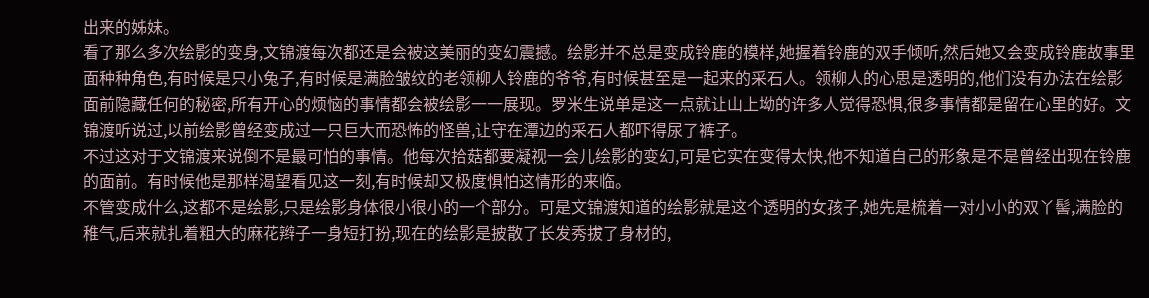出来的姊妹。
看了那么多次绘影的变身,文锦渡每次都还是会被这美丽的变幻震撼。绘影并不总是变成铃鹿的模样,她握着铃鹿的双手倾听,然后她又会变成铃鹿故事里面种种角色,有时候是只小兔子,有时候是满脸皱纹的老领柳人铃鹿的爷爷,有时候甚至是一起来的采石人。领柳人的心思是透明的,他们没有办法在绘影面前隐藏任何的秘密,所有开心的烦恼的事情都会被绘影一一展现。罗米生说单是这一点就让山上坳的许多人觉得恐惧,很多事情都是留在心里的好。文锦渡听说过,以前绘影曾经变成过一只巨大而恐怖的怪兽,让守在潭边的采石人都吓得尿了裤子。
不过这对于文锦渡来说倒不是最可怕的事情。他每次拾菇都要凝视一会儿绘影的变幻,可是它实在变得太快,他不知道自己的形象是不是曾经出现在铃鹿的面前。有时候他是那样渴望看见这一刻,有时候却又极度惧怕这情形的来临。
不管变成什么,这都不是绘影,只是绘影身体很小很小的一个部分。可是文锦渡知道的绘影就是这个透明的女孩子,她先是梳着一对小小的双丫髻,满脸的稚气,后来就扎着粗大的麻花辫子一身短打扮,现在的绘影是披散了长发秀拔了身材的,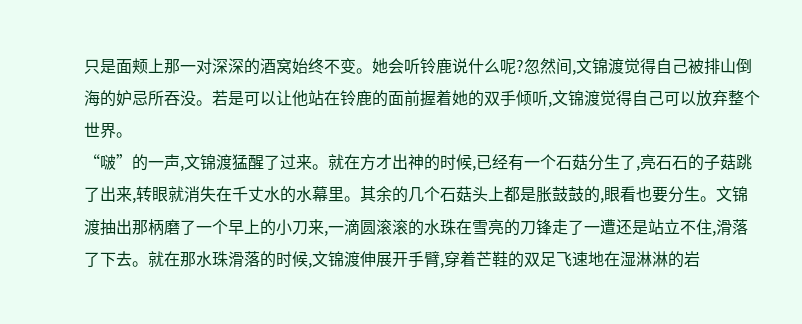只是面颊上那一对深深的酒窝始终不变。她会听铃鹿说什么呢?忽然间,文锦渡觉得自己被排山倒海的妒忌所吞没。若是可以让他站在铃鹿的面前握着她的双手倾听,文锦渡觉得自己可以放弃整个世界。
“啵”的一声,文锦渡猛醒了过来。就在方才出神的时候,已经有一个石菇分生了,亮石石的子菇跳了出来,转眼就消失在千丈水的水幕里。其余的几个石菇头上都是胀鼓鼓的,眼看也要分生。文锦渡抽出那柄磨了一个早上的小刀来,一滴圆滚滚的水珠在雪亮的刀锋走了一遭还是站立不住,滑落了下去。就在那水珠滑落的时候,文锦渡伸展开手臂,穿着芒鞋的双足飞速地在湿淋淋的岩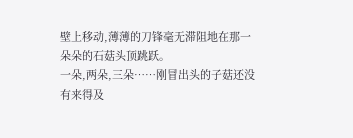壁上移动,薄薄的刀锋毫无滞阻地在那一朵朵的石菇头顶跳跃。
一朵,两朵,三朵……刚冒出头的子菇还没有来得及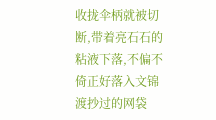收拢伞柄就被切断,带着亮石石的粘液下落,不偏不倚正好落入文锦渡抄过的网袋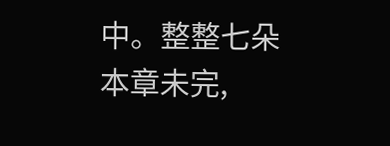中。整整七朵
本章未完,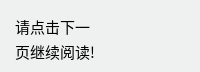请点击下一页继续阅读!